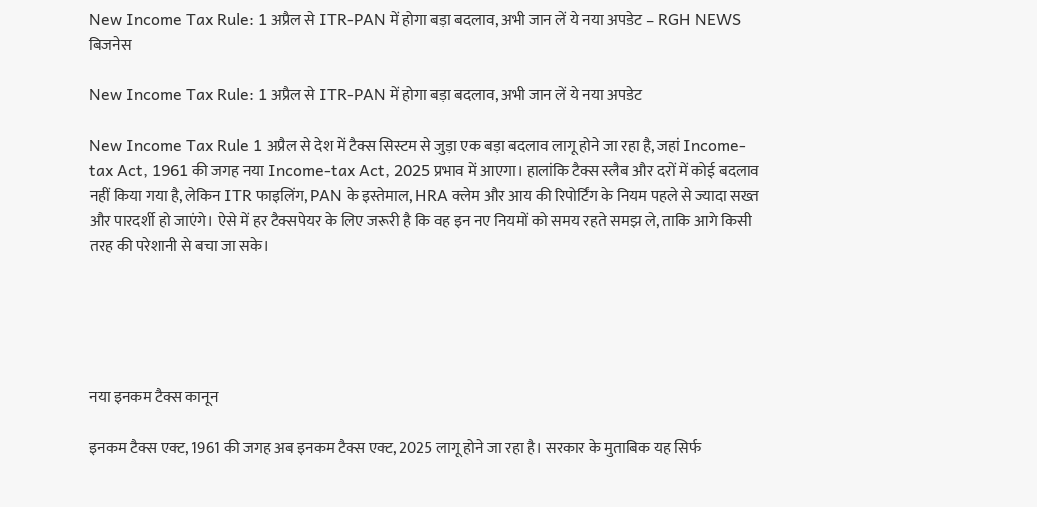New Income Tax Rule: 1 अप्रैल से ITR-PAN में होगा बड़ा बदलाव, अभी जान लें ये नया अपडेट – RGH NEWS
बिजनेस

New Income Tax Rule: 1 अप्रैल से ITR-PAN में होगा बड़ा बदलाव, अभी जान लें ये नया अपडेट

New Income Tax Rule 1 अप्रैल से देश में टैक्स सिस्टम से जुड़ा एक बड़ा बदलाव लागू होने जा रहा है, जहां Income-tax Act, 1961 की जगह नया Income-tax Act, 2025 प्रभाव में आएगा। हालांकि टैक्स स्लैब और दरों में कोई बदलाव नहीं किया गया है, लेकिन ITR फाइलिंग, PAN के इस्तेमाल, HRA क्लेम और आय की रिपोर्टिंग के नियम पहले से ज्यादा सख्त और पारदर्शी हो जाएंगे। ऐसे में हर टैक्सपेयर के लिए जरूरी है कि वह इन नए नियमों को समय रहते समझ ले, ताकि आगे किसी तरह की परेशानी से बचा जा सके।





नया इनकम टैक्स कानून

इनकम टैक्स एक्ट, 1961 की जगह अब इनकम टैक्स एक्ट, 2025 लागू होने जा रहा है। सरकार के मुताबिक यह सिर्फ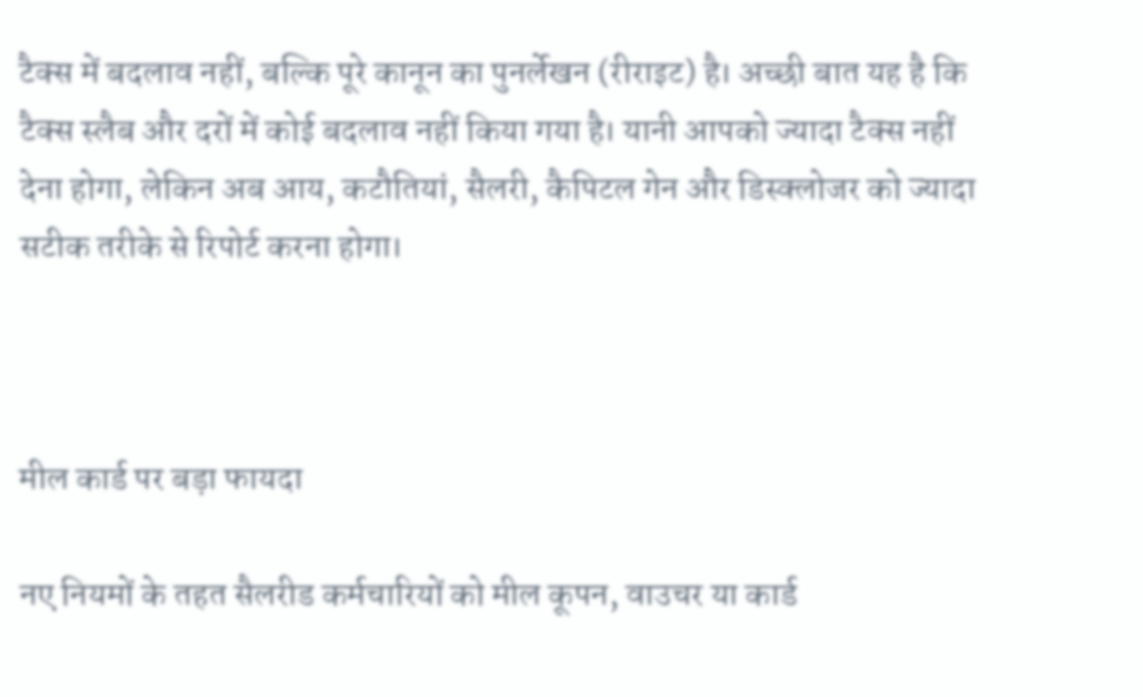टैक्स में बदलाव नहीं, बल्कि पूरे कानून का पुनर्लेखन (रीराइट) है। अच्छी बात यह है कि टैक्स स्लैब और दरों में कोई बदलाव नहीं किया गया है। यानी आपको ज्यादा टैक्स नहीं देना होगा, लेकिन अब आय, कटौतियां, सैलरी, कैपिटल गेन और डिस्क्लोजर को ज्यादा सटीक तरीके से रिपोर्ट करना होगा।



मील कार्ड पर बड़ा फायदा

नए नियमों के तहत सैलरीड कर्मचारियों को मील कूपन, वाउचर या कार्ड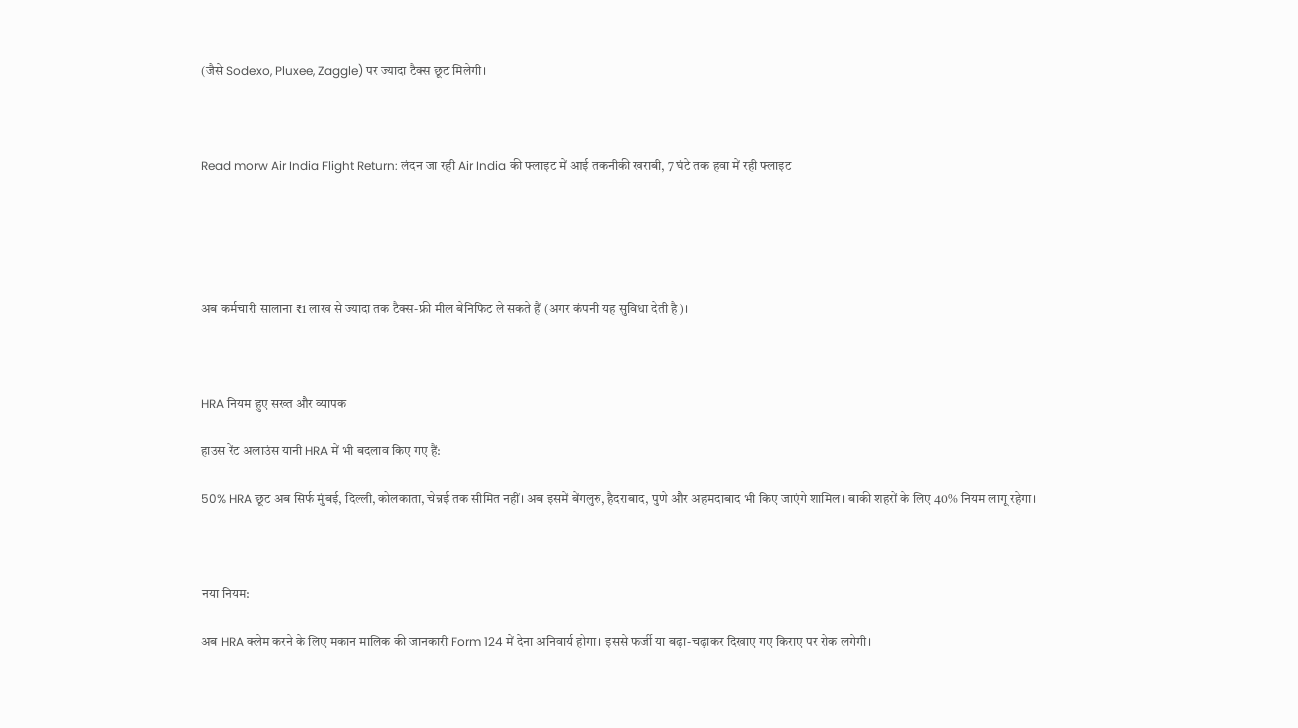(जैसे Sodexo, Pluxee, Zaggle) पर ज्यादा टैक्स छूट मिलेगी।



Read morw Air India Flight Return: लंदन जा रही Air India की फ्लाइट में आई तकनीकी खराबी, 7 घंटे तक हवा में रही फ्लाइट





अब कर्मचारी सालाना ₹1 लाख से ज्यादा तक टैक्स-फ्री मील बेनिफिट ले सकते हैं (अगर कंपनी यह सुविधा देती है)।



HRA नियम हुए सख्त और व्यापक

हाउस रेंट अलाउंस यानी HRA में भी बदलाव किए गए हैं:

50% HRA छूट अब सिर्फ मुंबई, दिल्ली, कोलकाता, चेन्नई तक सीमित नहीं। अब इसमें बेंगलुरु, हैदराबाद, पुणे और अहमदाबाद भी किए जाएंगे शामिल। बाकी शहरों के लिए 40% नियम लागू रहेगा।



नया नियम:

अब HRA क्लेम करने के लिए मकान मालिक की जानकारी Form 124 में देना अनिवार्य होगा। इससे फर्जी या बढ़ा-चढ़ाकर दिखाए गए किराए पर रोक लगेगी।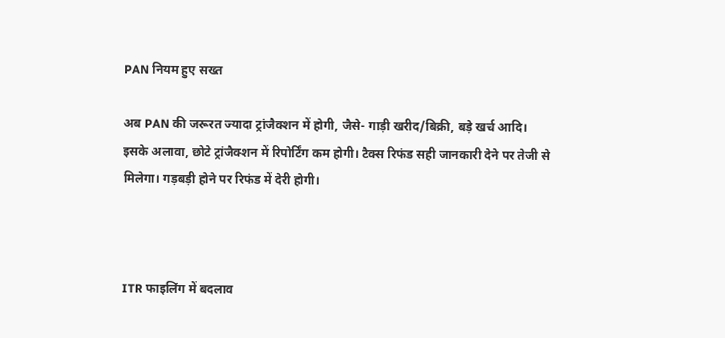PAN नियम हुए सख्त

अब PAN की जरूरत ज्यादा ट्रांजैक्शन में होगी, जैसे- गाड़ी खरीद/बिक्री, बड़े खर्च आदि। इसके अलावा, छोटे ट्रांजैक्शन में रिपोर्टिंग कम होगी। टैक्स रिफंड सही जानकारी देने पर तेजी से मिलेगा। गड़बड़ी होने पर रिफंड में देरी होगी।



ITR फाइलिंग में बदलाव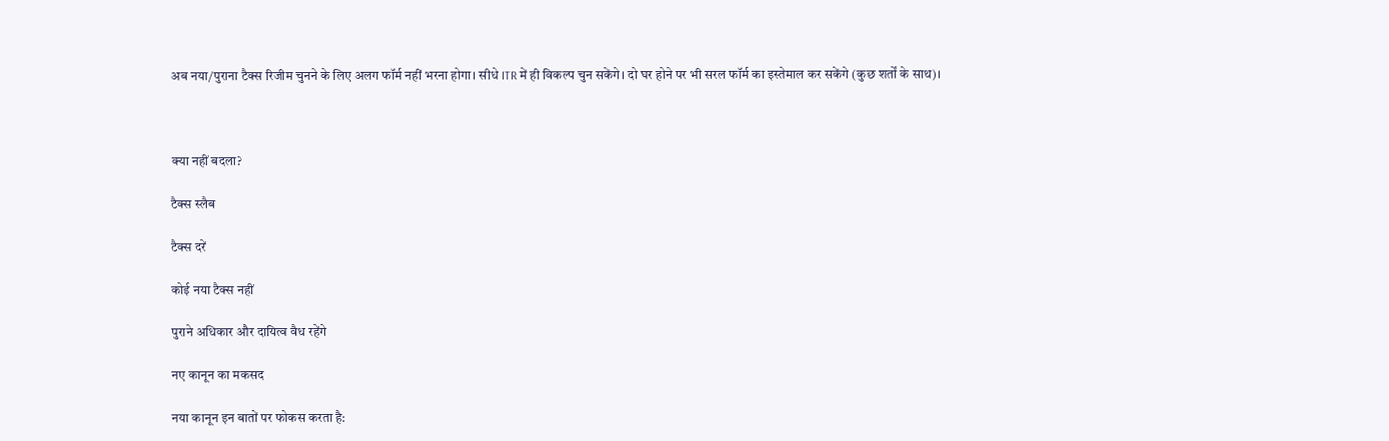अब नया/पुराना टैक्स रिजीम चुनने के लिए अलग फॉर्म नहीं भरना होगा। सीधे ITR में ही विकल्प चुन सकेंगे। दो घर होने पर भी सरल फॉर्म का इस्तेमाल कर सकेंगे (कुछ शर्तों के साथ)।



क्या नहीं बदला?

टैक्स स्लैब

टैक्स दरें

कोई नया टैक्स नहीं

पुराने अधिकार और दायित्व वैध रहेंगे

नए कानून का मकसद

नया कानून इन बातों पर फोकस करता है: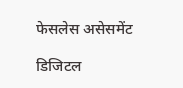फेसलेस असेसमेंट

डिजिटल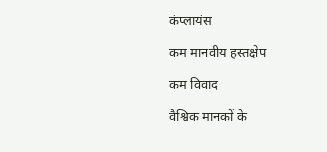कंप्लायंस

कम मानवीय हस्तक्षेप

कम विवाद

वैश्विक मानकों के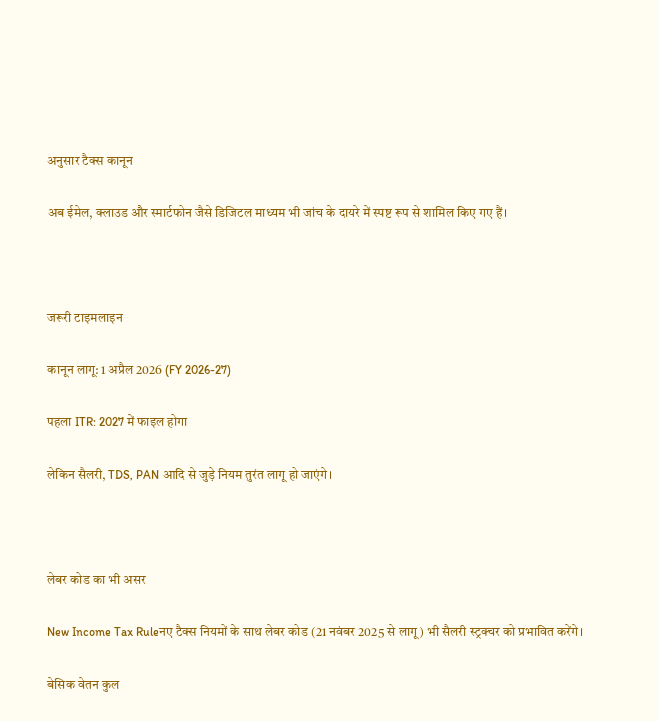अनुसार टैक्स कानून

अब ईमेल, क्लाउड और स्मार्टफोन जैसे डिजिटल माध्यम भी जांच के दायरे में स्पष्ट रूप से शामिल किए गए हैं।



जरूरी टाइमलाइन

कानून लागू: 1 अप्रैल 2026 (FY 2026-27)

पहला ITR: 2027 में फाइल होगा

लेकिन सैलरी, TDS, PAN आदि से जुड़े नियम तुरंत लागू हो जाएंगे।



लेबर कोड का भी असर

New Income Tax Ruleनए टैक्स नियमों के साथ लेबर कोड (21 नवंबर 2025 से लागू) भी सैलरी स्ट्रक्चर को प्रभावित करेंगे।

बेसिक वेतन कुल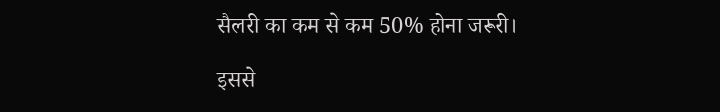सैलरी का कम से कम 50% होना जरूरी।

इससे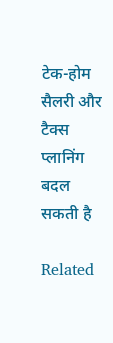टेक-होम सैलरी और टैक्स प्लानिंग बदल सकती है

Related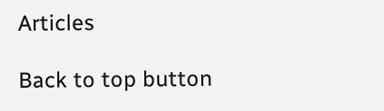Articles

Back to top button